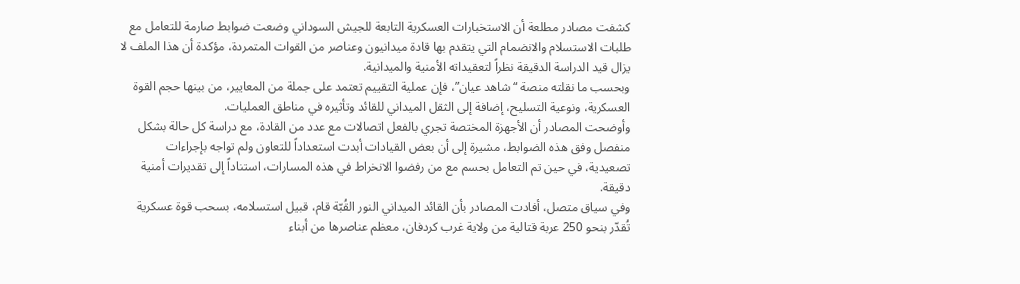كشفت مصادر مطلعة أن الاستخبارات العسكرية التابعة للجيش السوداني وضعت ضوابط صارمة للتعامل مع طلبات الاستسلام والانضمام التي يتقدم بها قادة ميدانيون وعناصر من القوات المتمردة، مؤكدة أن هذا الملف لا يزال قيد الدراسة الدقيقة نظراً لتعقيداته الأمنية والميدانية.
وبحسب ما نقلته منصة “شاهد عيان”، فإن عملية التقييم تعتمد على جملة من المعايير، من بينها حجم القوة العسكرية، ونوعية التسليح، إضافة إلى الثقل الميداني للقائد وتأثيره في مناطق العمليات.
وأوضحت المصادر أن الأجهزة المختصة تجري بالفعل اتصالات مع عدد من القادة، مع دراسة كل حالة بشكل منفصل وفق هذه الضوابط، مشيرة إلى أن بعض القيادات أبدت استعداداً للتعاون ولم تواجه بإجراءات تصعيدية، في حين تم التعامل بحسم مع من رفضوا الانخراط في هذه المسارات، استناداً إلى تقديرات أمنية دقيقة.
وفي سياق متصل، أفادت المصادر بأن القائد الميداني النور القُبّة قام، قبيل استسلامه، بسحب قوة عسكرية تُقدّر بنحو 250 عربة قتالية من ولاية غرب كردفان، معظم عناصرها من أبناء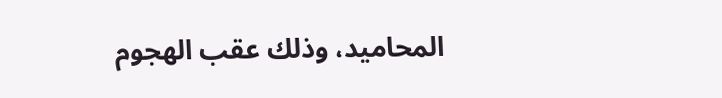المحاميد، وذلك عقب الهجوم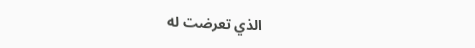الذي تعرضت له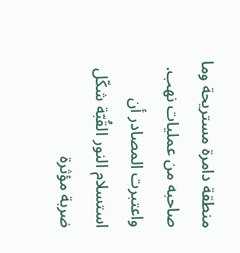منطقة دامرة مستريحة وما صاحبه من عمليات نهب.
واعتبرت المصادر أن استسلام النور القُبّة شكّل ضربة مؤثرة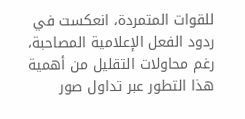للقوات المتمردة، انعكست في ردود الفعل الإعلامية المصاحبة، رغم محاولات التقليل من أهمية هذا التطور عبر تداول صور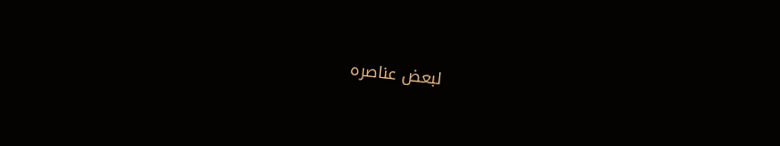لبعض عناصره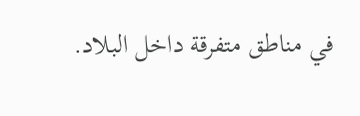في مناطق متفرقة داخل البلاد.